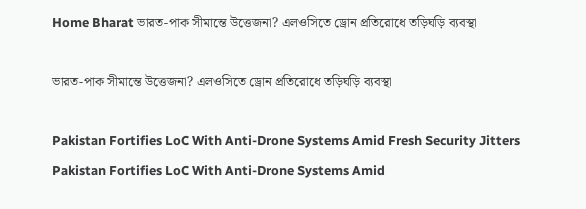Home Bharat ভারত-পাক সীমান্তে উত্তেজনা? এলওসিতে ড্রোন প্রতিরোধে তড়িঘড়ি ব্যবস্থা

ভারত-পাক সীমান্তে উত্তেজনা? এলওসিতে ড্রোন প্রতিরোধে তড়িঘড়ি ব্যবস্থা

Pakistan Fortifies LoC With Anti-Drone Systems Amid Fresh Security Jitters
Pakistan Fortifies LoC With Anti-Drone Systems Amid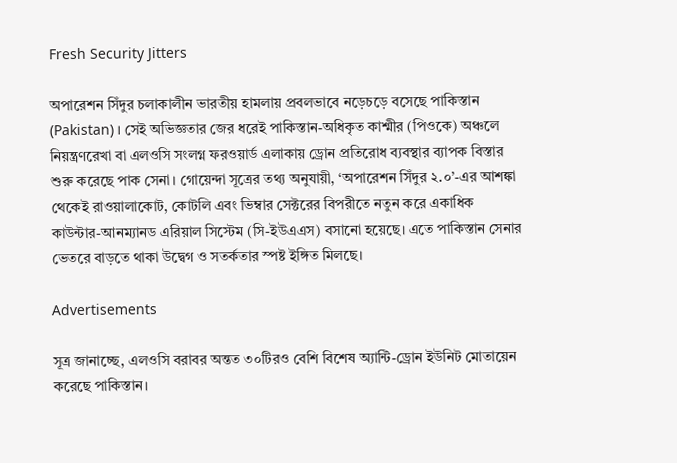Fresh Security Jitters

অপারেশন সিঁদুর চলাকালীন ভারতীয় হামলায় প্রবলভাবে নড়েচড়ে বসেছে পাকিস্তান (Pakistan)। সেই অভিজ্ঞতার জের ধরেই পাকিস্তান-অধিকৃত কাশ্মীর (পিওকে) অঞ্চলে নিয়ন্ত্রণরেখা বা এলওসি সংলগ্ন ফরওয়ার্ড এলাকায় ড্রোন প্রতিরোধ ব্যবস্থার ব্যাপক বিস্তার শুরু করেছে পাক সেনা। গোয়েন্দা সূত্রের তথ্য অনুযায়ী, ‘অপারেশন সিঁদুর ২.০’-এর আশঙ্কা থেকেই রাওয়ালাকোট, কোটলি এবং ভিম্বার সেক্টরের বিপরীতে নতুন করে একাধিক কাউন্টার-আনম্যানড এরিয়াল সিস্টেম (সি-ইউএএস) বসানো হয়েছে। এতে পাকিস্তান সেনার ভেতরে বাড়তে থাকা উদ্বেগ ও সতর্কতার স্পষ্ট ইঙ্গিত মিলছে।

Advertisements

সূত্র জানাচ্ছে, এলওসি বরাবর অন্তত ৩০টিরও বেশি বিশেষ অ্যান্টি-ড্রোন ইউনিট মোতায়েন করেছে পাকিস্তান।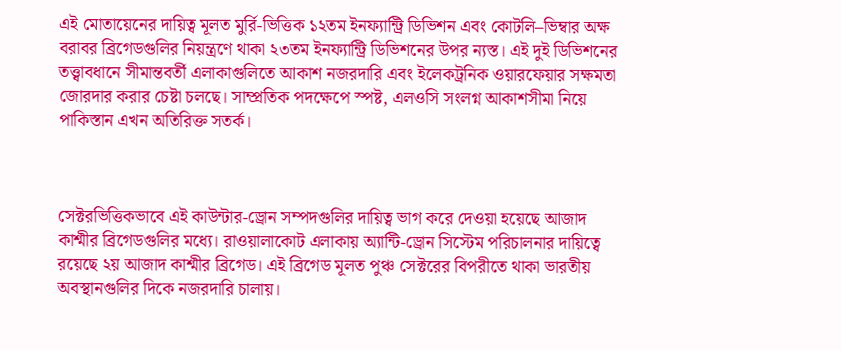এই মোতায়েনের দায়িত্ব মূলত মুর্রি-ভিত্তিক ১২তম ইনফ্যান্ট্রি ডিভিশন এবং কোটলি–ভিম্বার অক্ষ বরাবর ব্রিগেডগুলির নিয়ন্ত্রণে থাকা ২৩তম ইনফ্যান্ট্রি ডিভিশনের উপর ন্যস্ত। এই দুই ডিভিশনের তত্ত্বাবধানে সীমান্তবর্তী এলাকাগুলিতে আকাশ নজরদারি এবং ইলেকট্রনিক ওয়ারফেয়ার সক্ষমতা জোরদার করার চেষ্টা চলছে। সাম্প্রতিক পদক্ষেপে স্পষ্ট, এলওসি সংলগ্ন আকাশসীমা নিয়ে পাকিস্তান এখন অতিরিক্ত সতর্ক।



সেক্টরভিত্তিকভাবে এই কাউন্টার-ড্রোন সম্পদগুলির দায়িত্ব ভাগ করে দেওয়া হয়েছে আজাদ কাশ্মীর ব্রিগেডগুলির মধ্যে। রাওয়ালাকোট এলাকায় অ্যান্টি-ড্রোন সিস্টেম পরিচালনার দায়িত্বে রয়েছে ২য় আজাদ কাশ্মীর ব্রিগেড। এই ব্রিগেড মূলত পুঞ্চ সেক্টরের বিপরীতে থাকা ভারতীয় অবস্থানগুলির দিকে নজরদারি চালায়।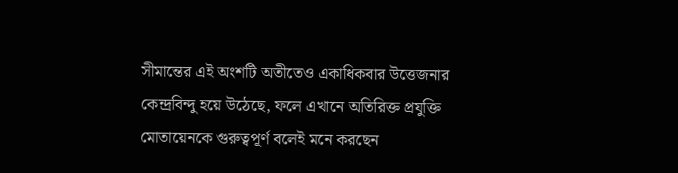সীমান্তের এই অংশটি অতীতেও একাধিকবার উত্তেজনার কেন্দ্রবিন্দু হয়ে উঠেছে, ফলে এখানে অতিরিক্ত প্রযুক্তি মোতায়েনকে গুরুত্বপূর্ণ বলেই মনে করছেন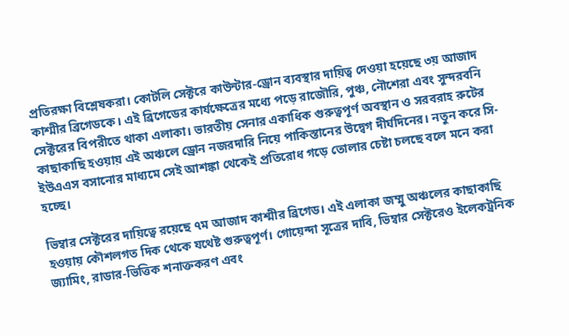প্রতিরক্ষা বিশ্লেষকরা। কোটলি সেক্টরে কাউন্টার-ড্রোন ব্যবস্থার দায়িত্ব দেওয়া হয়েছে ৩য় আজাদ কাশ্মীর ব্রিগেডকে। এই ব্রিগেডের কার্যক্ষেত্রের মধ্যে পড়ে রাজৌরি, পুঞ্চ, নৌশেরা এবং সুন্দরবনি সেক্টরের বিপরীতে থাকা এলাকা। ভারতীয় সেনার একাধিক গুরুত্বপূর্ণ অবস্থান ও সরবরাহ রুটের কাছাকাছি হওয়ায় এই অঞ্চলে ড্রোন নজরদারি নিয়ে পাকিস্তানের উদ্বেগ দীর্ঘদিনের। নতুন করে সি-ইউএএস বসানোর মাধ্যমে সেই আশঙ্কা থেকেই প্রতিরোধ গড়ে তোলার চেষ্টা চলছে বলে মনে করা হচ্ছে।

ভিম্বার সেক্টরের দায়িত্বে রয়েছে ৭ম আজাদ কাশ্মীর ব্রিগেড। এই এলাকা জম্মু অঞ্চলের কাছাকাছি হওয়ায় কৌশলগত দিক থেকে যথেষ্ট গুরুত্বপূর্ণ। গোয়েন্দা সূত্রের দাবি, ভিম্বার সেক্টরেও ইলেকট্রনিক জ্যামিং, রাডার-ভিত্তিক শনাক্তকরণ এবং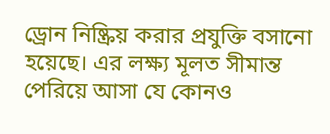ড্রোন নিষ্ক্রিয় করার প্রযুক্তি বসানো হয়েছে। এর লক্ষ্য মূলত সীমান্ত পেরিয়ে আসা যে কোনও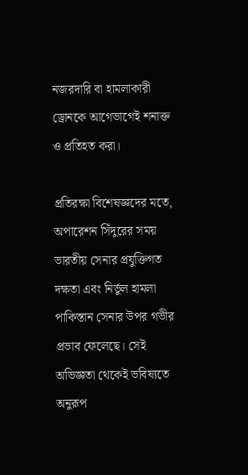নজরদারি বা হামলাকারী ড্রোনকে আগেভাগেই শনাক্ত ও প্রতিহত করা।

প্রতিরক্ষা বিশেষজ্ঞদের মতে, অপারেশন সিঁদুরের সময় ভারতীয় সেনার প্রযুক্তিগত দক্ষতা এবং নির্ভুল হামলা পাকিস্তান সেনার উপর গভীর প্রভাব ফেলেছে। সেই অভিজ্ঞতা থেকেই ভবিষ্যতে অনুরূপ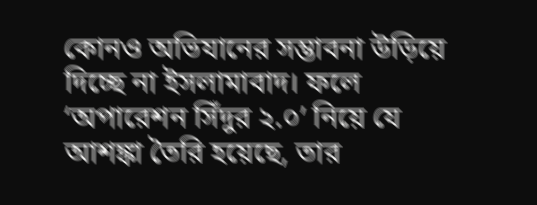কোনও অভিযানের সম্ভাবনা উড়িয়ে দিচ্ছে না ইসলামাবাদ। ফলে ‘অপারেশন সিঁদুর ২.০’ নিয়ে যে আশঙ্কা তৈরি হয়েছে, তার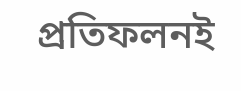প্রতিফলনই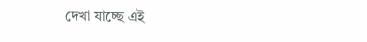দেখা যাচ্ছে এই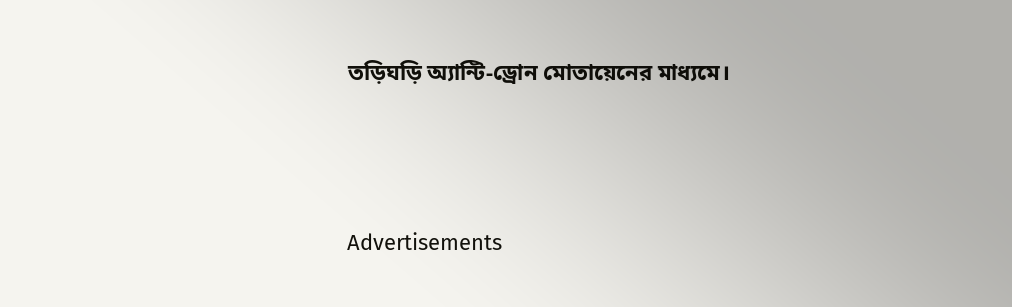তড়িঘড়ি অ্যান্টি-ড্রোন মোতায়েনের মাধ্যমে।





Advertisements